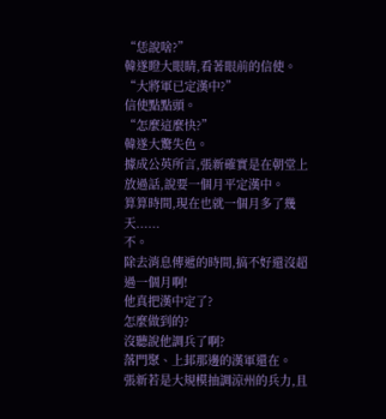“恁說啥?”
韓遂瞪大眼睛,看著眼前的信使。
“大將軍已定漢中?”
信使點點頭。
“怎麼這麼快?”
韓遂大驚失色。
據成公英所言,張新確實是在朝堂上放過話,說要一個月平定漢中。
算算時間,現在也就一個月多了幾天......
不。
除去消息傳遞的時間,搞不好還沒超過一個月啊!
他真把漢中定了?
怎麼做到的?
沒聽說他調兵了啊?
落門聚、上邽那邊的漢軍還在。
張新若是大規模抽調涼州的兵力,且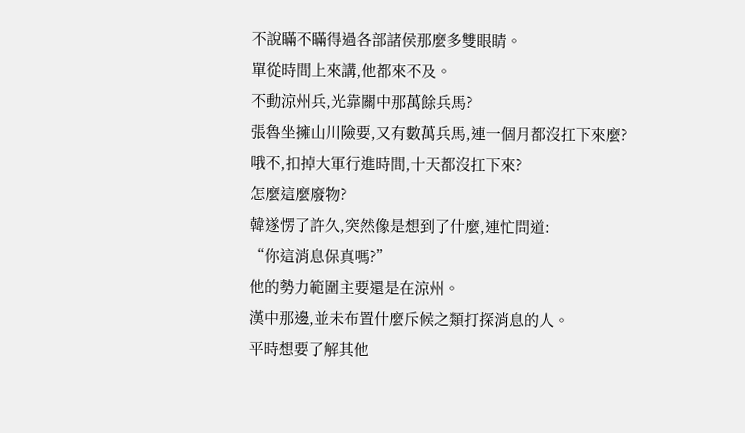不說瞞不瞞得過各部諸侯那麼多雙眼睛。
單從時間上來講,他都來不及。
不動涼州兵,光靠關中那萬餘兵馬?
張魯坐擁山川險要,又有數萬兵馬,連一個月都沒扛下來麼?
哦不,扣掉大軍行進時間,十天都沒扛下來?
怎麼這麼廢物?
韓遂愣了許久,突然像是想到了什麼,連忙問道:
“你這消息保真嗎?”
他的勢力範圍主要還是在涼州。
漢中那邊,並未布置什麼斥候之類打探消息的人。
平時想要了解其他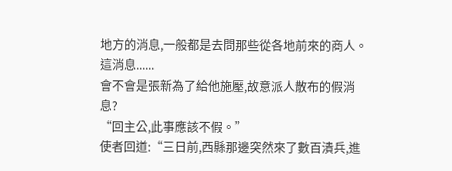地方的消息,一般都是去問那些從各地前來的商人。
這消息......
會不會是張新為了給他施壓,故意派人散布的假消息?
“回主公,此事應該不假。”
使者回道:“三日前,西縣那邊突然來了數百潰兵,進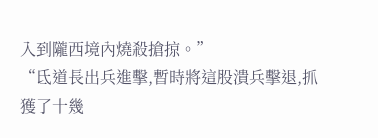入到隴西境內燒殺搶掠。”
“氐道長出兵進擊,暫時將這股潰兵擊退,抓獲了十幾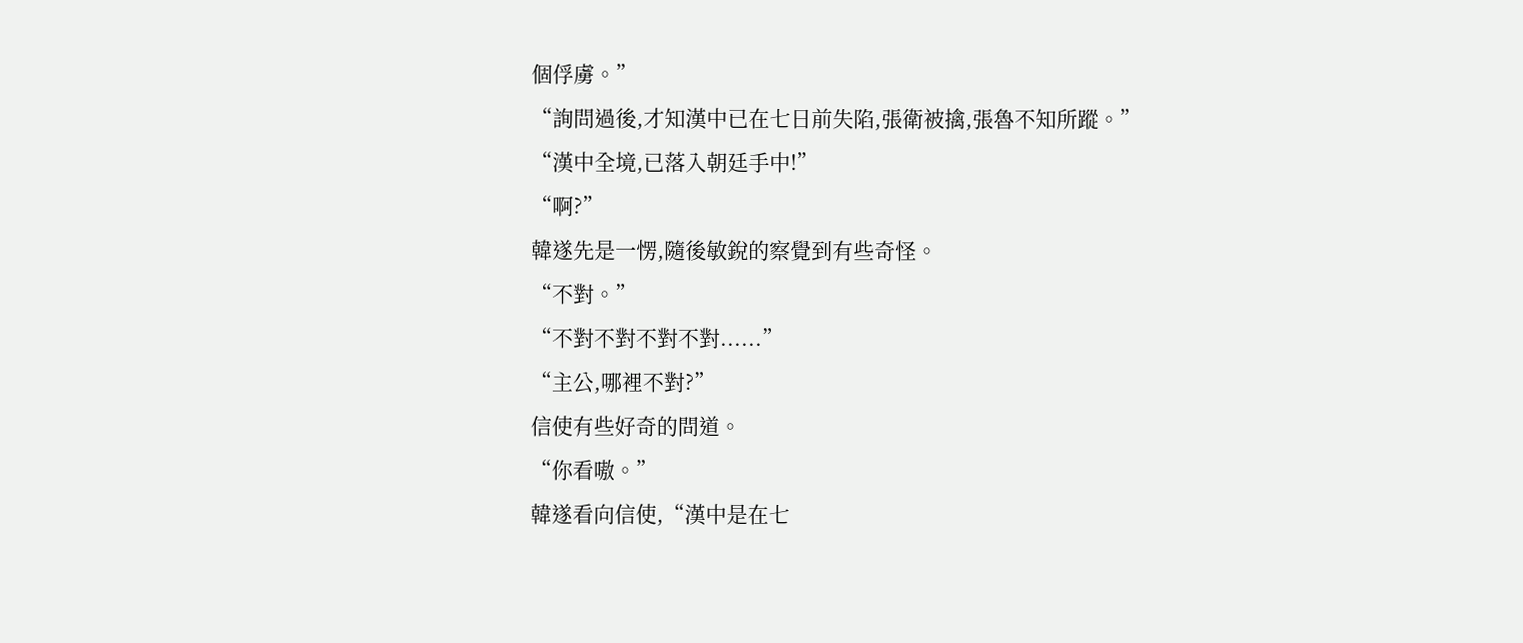個俘虜。”
“詢問過後,才知漢中已在七日前失陷,張衛被擒,張魯不知所蹤。”
“漢中全境,已落入朝廷手中!”
“啊?”
韓遂先是一愣,隨後敏銳的察覺到有些奇怪。
“不對。”
“不對不對不對不對......”
“主公,哪裡不對?”
信使有些好奇的問道。
“你看嗷。”
韓遂看向信使,“漢中是在七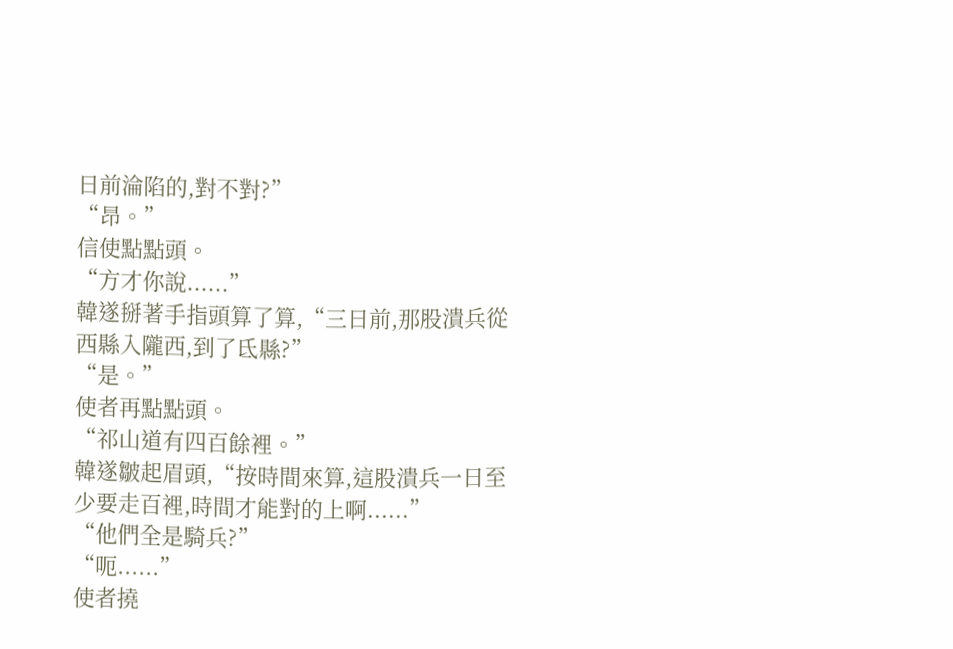日前淪陷的,對不對?”
“昂。”
信使點點頭。
“方才你說......”
韓遂掰著手指頭算了算,“三日前,那股潰兵從西縣入隴西,到了氐縣?”
“是。”
使者再點點頭。
“祁山道有四百餘裡。”
韓遂皺起眉頭,“按時間來算,這股潰兵一日至少要走百裡,時間才能對的上啊......”
“他們全是騎兵?”
“呃......”
使者撓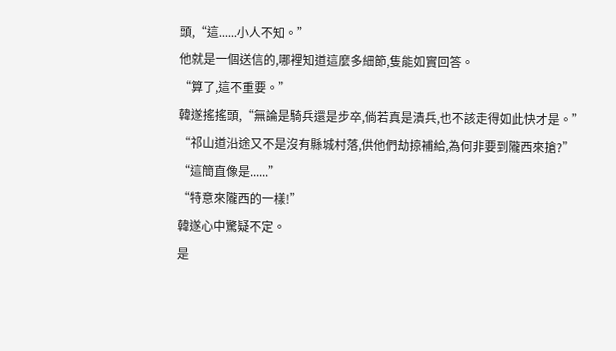頭,“這......小人不知。”
他就是一個送信的,哪裡知道這麼多細節,隻能如實回答。
“算了,這不重要。”
韓遂搖搖頭,“無論是騎兵還是步卒,倘若真是潰兵,也不該走得如此快才是。”
“祁山道沿途又不是沒有縣城村落,供他們劫掠補給,為何非要到隴西來搶?”
“這簡直像是......”
“特意來隴西的一樣!”
韓遂心中驚疑不定。
是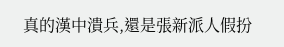真的漢中潰兵,還是張新派人假扮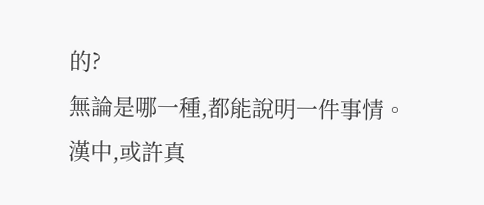的?
無論是哪一種,都能說明一件事情。
漢中,或許真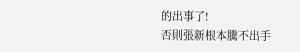的出事了!
否則張新根本騰不出手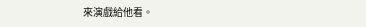來演戲給他看。